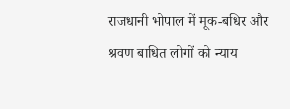राजधानी भोपाल में मूक-बधिर और श्रवण बाधित लोगों को न्याय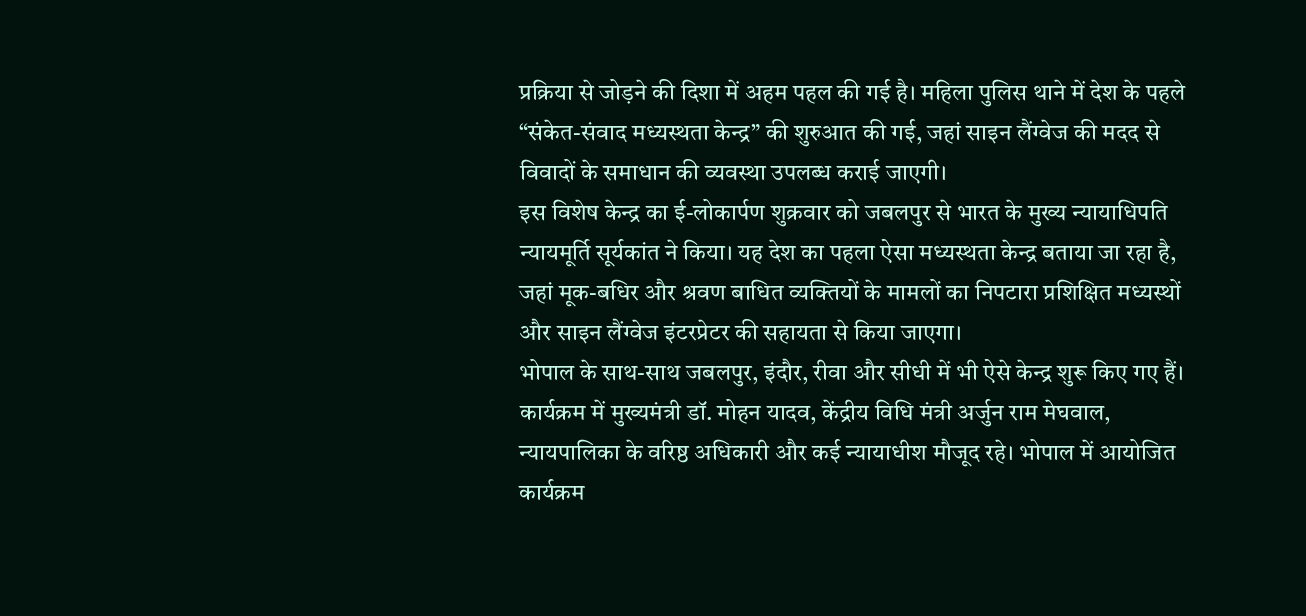प्रक्रिया से जोड़ने की दिशा में अहम पहल की गई है। महिला पुलिस थाने में देश के पहले “संकेत-संवाद मध्यस्थता केन्द्र” की शुरुआत की गई, जहां साइन लैंग्वेज की मदद से विवादों के समाधान की व्यवस्था उपलब्ध कराई जाएगी।
इस विशेष केन्द्र का ई-लोकार्पण शुक्रवार को जबलपुर से भारत के मुख्य न्यायाधिपति न्यायमूर्ति सूर्यकांत ने किया। यह देश का पहला ऐसा मध्यस्थता केन्द्र बताया जा रहा है, जहां मूक-बधिर और श्रवण बाधित व्यक्तियों के मामलों का निपटारा प्रशिक्षित मध्यस्थों और साइन लैंग्वेज इंटरप्रेटर की सहायता से किया जाएगा।
भोपाल के साथ-साथ जबलपुर, इंदौर, रीवा और सीधी में भी ऐसे केन्द्र शुरू किए गए हैं। कार्यक्रम में मुख्यमंत्री डॉ. मोहन यादव, केंद्रीय विधि मंत्री अर्जुन राम मेघवाल, न्यायपालिका के वरिष्ठ अधिकारी और कई न्यायाधीश मौजूद रहे। भोपाल में आयोजित कार्यक्रम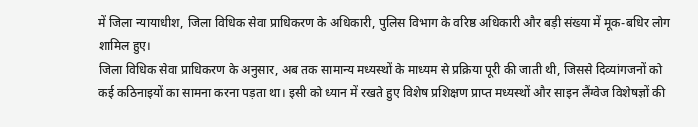में जिला न्यायाधीश, जिला विधिक सेवा प्राधिकरण के अधिकारी, पुलिस विभाग के वरिष्ठ अधिकारी और बड़ी संख्या में मूक-बधिर लोग शामिल हुए।
जिला विधिक सेवा प्राधिकरण के अनुसार, अब तक सामान्य मध्यस्थों के माध्यम से प्रक्रिया पूरी की जाती थी, जिससे दिव्यांगजनों को कई कठिनाइयों का सामना करना पड़ता था। इसी को ध्यान में रखते हुए विशेष प्रशिक्षण प्राप्त मध्यस्थों और साइन लैंग्वेज विशेषज्ञों की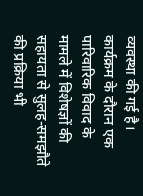व्यवस्था की गई है।
कार्यक्रम के दौरान एक पारिवारिक विवाद के मामले में विशेषज्ञों की सहायता से सुलह-समझौते की प्रक्रिया भी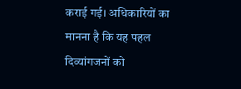कराई गई। अधिकारियों का मानना है कि यह पहल दिव्यांगजनों को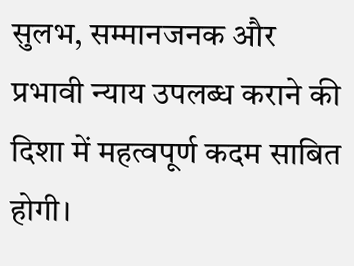सुलभ, सम्मानजनक और प्रभावी न्याय उपलब्ध कराने की दिशा में महत्वपूर्ण कदम साबित होगी।